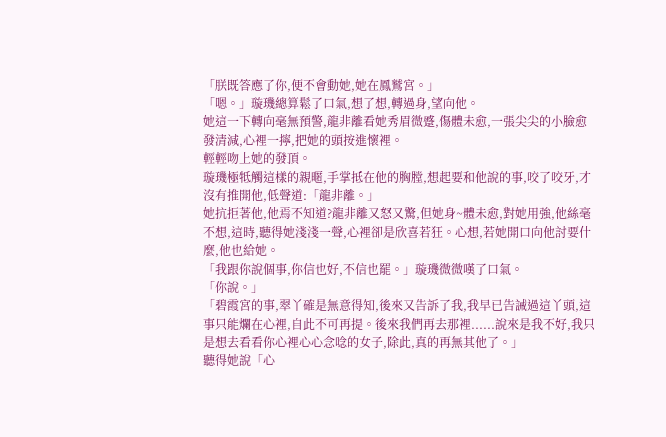「朕既答應了你,便不會動她,她在鳳鷲宮。」
「嗯。」璇璣總算鬆了口氣,想了想,轉過身,望向他。
她這一下轉向毫無預警,龍非離看她秀眉微蹙,傷體未愈,一張尖尖的小臉愈發清減,心裡一擰,把她的頭按進懷裡。
輕輕吻上她的發頂。
璇璣極牴觸這樣的親暱,手掌抵在他的胸膛,想起要和他說的事,咬了咬牙,才沒有推開他,低聲道:「龍非離。」
她抗拒著他,他焉不知道?龍非離又怒又驚,但她身~體未愈,對她用強,他絲毫不想,這時,聽得她淺淺一聲,心裡卻是欣喜若狂。心想,若她開口向他討要什麼,他也給她。
「我跟你說個事,你信也好,不信也罷。」璇璣微微嘆了口氣。
「你說。」
「碧霞宮的事,翠丫確是無意得知,後來又告訴了我,我早已告誡過這丫頭,這事只能爛在心裡,自此不可再提。後來我們再去那裡......說來是我不好,我只是想去看看你心裡心心念唸的女子,除此,真的再無其他了。」
聽得她說「心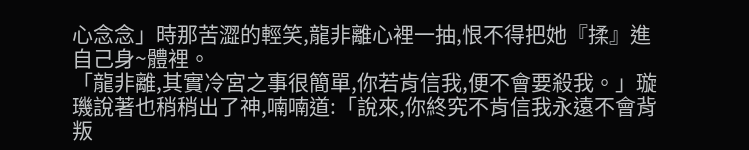心念念」時那苦澀的輕笑,龍非離心裡一抽,恨不得把她『揉』進自己身~體裡。
「龍非離,其實冷宮之事很簡單,你若肯信我,便不會要殺我。」璇璣說著也稍稍出了神,喃喃道:「說來,你終究不肯信我永遠不會背叛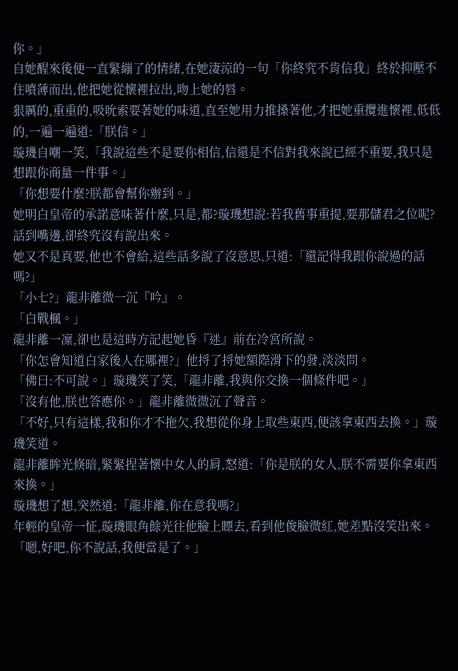你。」
自她醒來後便一直緊繃了的情緒,在她淒涼的一句「你終究不肯信我」終於抑壓不住噴薄而出,他把她從懷裡拉出,吻上她的唇。
狠厲的,重重的,吸吮索要著她的味道,直至她用力推搡著他,才把她重攬進懷裡,低低的,一遍一遍道:「朕信。」
璇璣自嘲一笑,「我說這些不是要你相信,信還是不信對我來說已經不重要,我只是想跟你商量一件事。」
「你想要什麼?朕都會幫你辦到。」
她明白皇帝的承諾意味著什麼,只是,都?璇璣想說:若我舊事重提,要那儲君之位呢?話到嘴邊,卻終究沒有說出來。
她又不是真要,他也不會給,這些話多說了沒意思,只道:「還記得我跟你說過的話嗎?」
「小七?」龍非離微一沉『吟』。
「白戰楓。」
龍非離一凜,卻也是這時方記起她昏『迷』前在冷宮所說。
「你怎會知道白家後人在哪裡?」他捋了捋她額際滑下的發,淡淡問。
「佛曰:不可說。」璇璣笑了笑,「龍非離,我與你交換一個條件吧。」
「沒有他,朕也答應你。」龍非離微微沉了聲音。
「不好,只有這樣,我和你才不拖欠,我想從你身上取些東西,便該拿東西去換。」璇璣笑道。
龍非離眸光倏暗,緊緊捏著懷中女人的肩,怒道:「你是朕的女人,朕不需要你拿東西來換。」
璇璣想了想,突然道:「龍非離,你在意我嗎?」
年輕的皇帝一怔,璇璣眼角餘光往他臉上瞟去,看到他俊臉微紅,她差點沒笑出來。
「嗯,好吧,你不說話,我便當是了。」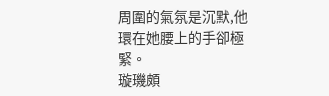周圍的氣氛是沉默,他環在她腰上的手卻極緊。
璇璣頗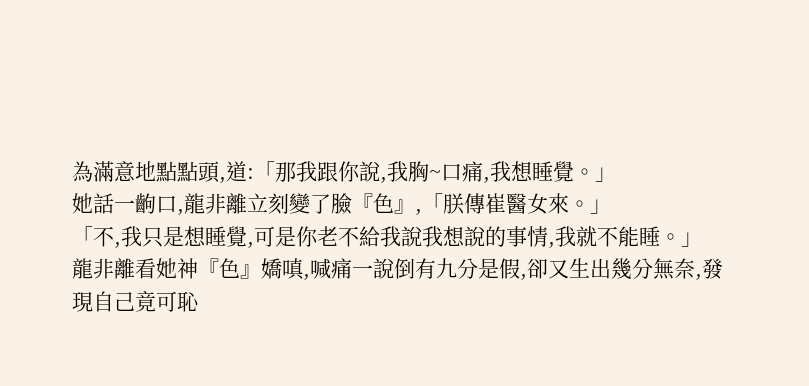為滿意地點點頭,道:「那我跟你說,我胸~口痛,我想睡覺。」
她話一齣口,龍非離立刻變了臉『色』,「朕傳崔醫女來。」
「不,我只是想睡覺,可是你老不給我說我想說的事情,我就不能睡。」
龍非離看她神『色』嬌嗔,喊痛一說倒有九分是假,卻又生出幾分無奈,發現自己竟可恥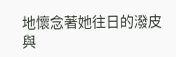地懷念著她往日的潑皮與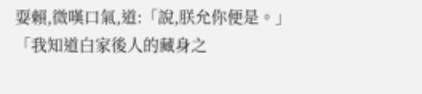耍賴,微嘆口氣,道:「說,朕允你便是。」
「我知道白家後人的藏身之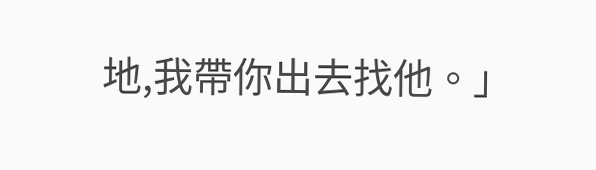地,我帶你出去找他。」